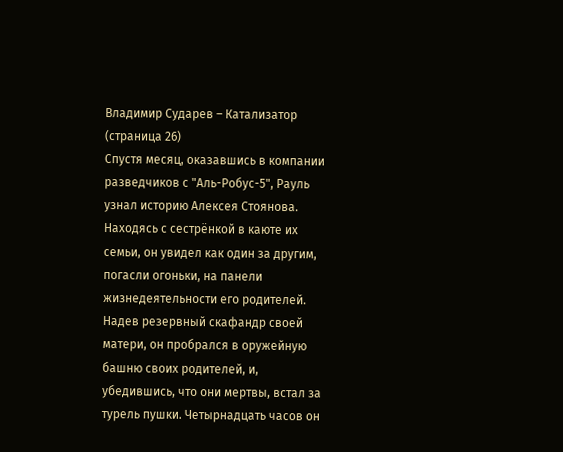Владимир Сударев – Катализатор (страница 26)
Спустя месяц, оказавшись в компании разведчиков с "Аль-Робус-5", Рауль узнал историю Алексея Стоянова. Находясь с сестрёнкой в каюте их семьи, он увидел как один за другим, погасли огоньки, на панели жизнедеятельности его родителей. Надев резервный скафандр своей матери, он пробрался в оружейную башню своих родителей, и, убедившись, что они мертвы, встал за турель пушки. Четырнадцать часов он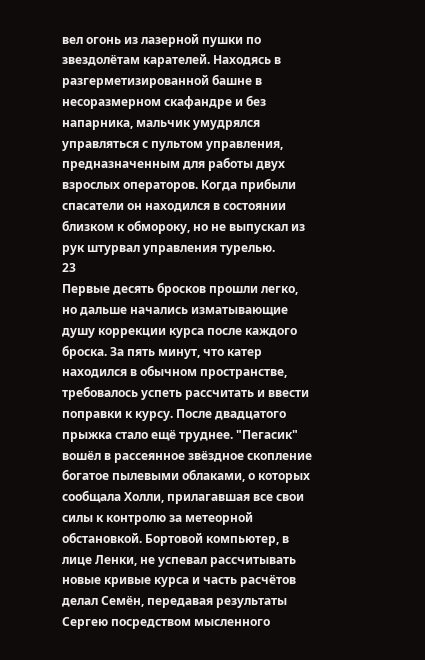вел огонь из лазерной пушки по звездолётам карателей. Находясь в разгерметизированной башне в несоразмерном скафандре и без напарника, мальчик умудрялся управляться с пультом управления, предназначенным для работы двух взрослых операторов. Когда прибыли спасатели он находился в состоянии близком к обмороку, но не выпускал из рук штурвал управления турелью.
23
Первые десять бросков прошли легко, но дальше начались изматывающие душу коррекции курса после каждого броска. За пять минут, что катер находился в обычном пространстве, требовалось успеть рассчитать и ввести поправки к курсу. После двадцатого прыжка стало ещё труднее. "Пегасик" вошёл в рассеянное звёздное скопление богатое пылевыми облаками, о которых сообщала Холли, прилагавшая все свои силы к контролю за метеорной обстановкой. Бортовой компьютер, в лице Ленки, не успевал рассчитывать новые кривые курса и часть расчётов делал Семён, передавая результаты Сергею посредством мысленного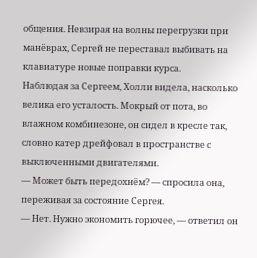общения. Невзирая на волны перегрузки при манёврах, Сергей не переставал выбивать на клавиатуре новые поправки курса.
Наблюдая за Сергеем, Холли видела, насколько велика его усталость. Мокрый от пота, во влажном комбинезоне, он сидел в кресле так, словно катер дрейфовал в пространстве с выключенными двигателями.
— Может быть передохнём? — спросила она, переживая за состояние Сергея.
— Нет. Нужно экономить горючее, — ответил он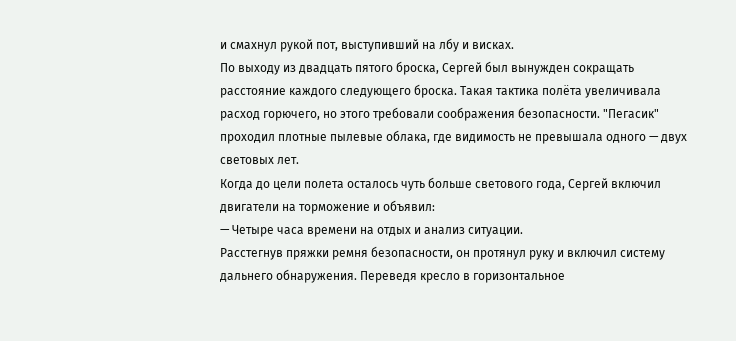и смахнул рукой пот, выступивший на лбу и висках.
По выходу из двадцать пятого броска, Сергей был вынужден сокращать расстояние каждого следующего броска. Такая тактика полёта увеличивала расход горючего, но этого требовали соображения безопасности. "Пегасик" проходил плотные пылевые облака, где видимость не превышала одного — двух световых лет.
Когда до цели полета осталось чуть больше светового года, Сергей включил двигатели на торможение и объявил:
— Четыре часа времени на отдых и анализ ситуации.
Расстегнув пряжки ремня безопасности, он протянул руку и включил систему дальнего обнаружения. Переведя кресло в горизонтальное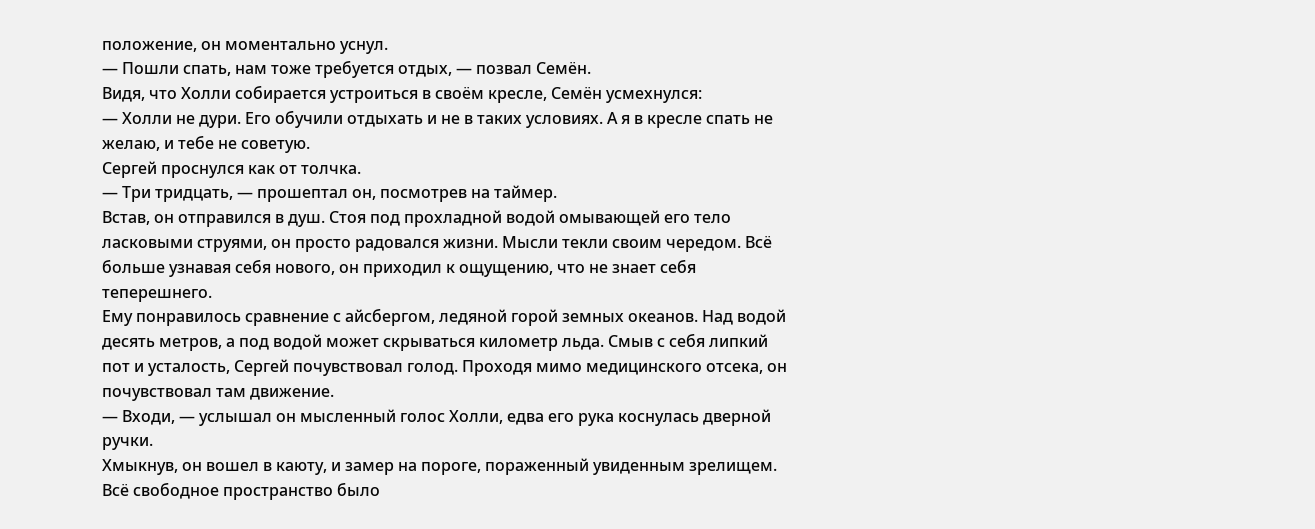положение, он моментально уснул.
— Пошли спать, нам тоже требуется отдых, — позвал Семён.
Видя, что Холли собирается устроиться в своём кресле, Семён усмехнулся:
— Холли не дури. Его обучили отдыхать и не в таких условиях. А я в кресле спать не желаю, и тебе не советую.
Сергей проснулся как от толчка.
— Три тридцать, — прошептал он, посмотрев на таймер.
Встав, он отправился в душ. Стоя под прохладной водой омывающей его тело ласковыми струями, он просто радовался жизни. Мысли текли своим чередом. Всё больше узнавая себя нового, он приходил к ощущению, что не знает себя теперешнего.
Ему понравилось сравнение с айсбергом, ледяной горой земных океанов. Над водой десять метров, а под водой может скрываться километр льда. Смыв с себя липкий пот и усталость, Сергей почувствовал голод. Проходя мимо медицинского отсека, он почувствовал там движение.
— Входи, — услышал он мысленный голос Холли, едва его рука коснулась дверной ручки.
Хмыкнув, он вошел в каюту, и замер на пороге, пораженный увиденным зрелищем. Всё свободное пространство было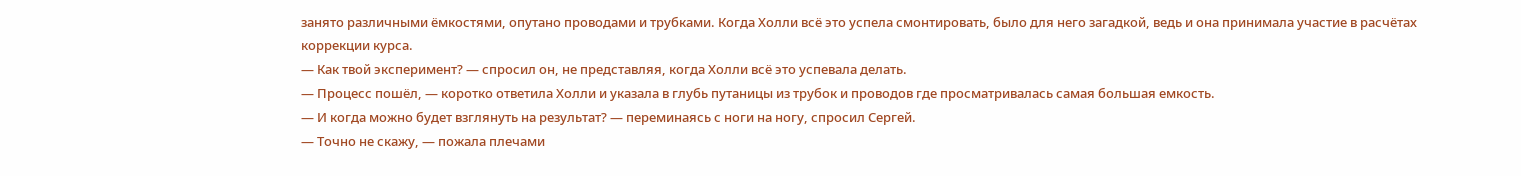занято различными ёмкостями, опутано проводами и трубками. Когда Холли всё это успела смонтировать, было для него загадкой, ведь и она принимала участие в расчётах коррекции курса.
— Как твой эксперимент? — спросил он, не представляя, когда Холли всё это успевала делать.
— Процесс пошёл, — коротко ответила Холли и указала в глубь путаницы из трубок и проводов где просматривалась самая большая емкость.
— И когда можно будет взглянуть на результат? — переминаясь с ноги на ногу, спросил Сергей.
— Точно не скажу, — пожала плечами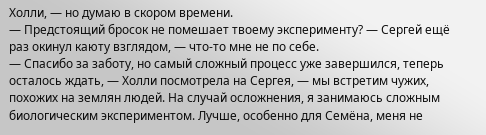Холли, — но думаю в скором времени.
— Предстоящий бросок не помешает твоему эксперименту? — Сергей ещё раз окинул каюту взглядом, — что-то мне не по себе.
— Спасибо за заботу, но самый сложный процесс уже завершился, теперь осталось ждать, — Холли посмотрела на Сергея, — мы встретим чужих, похожих на землян людей. На случай осложнения, я занимаюсь сложным биологическим экспериментом. Лучше, особенно для Семёна, меня не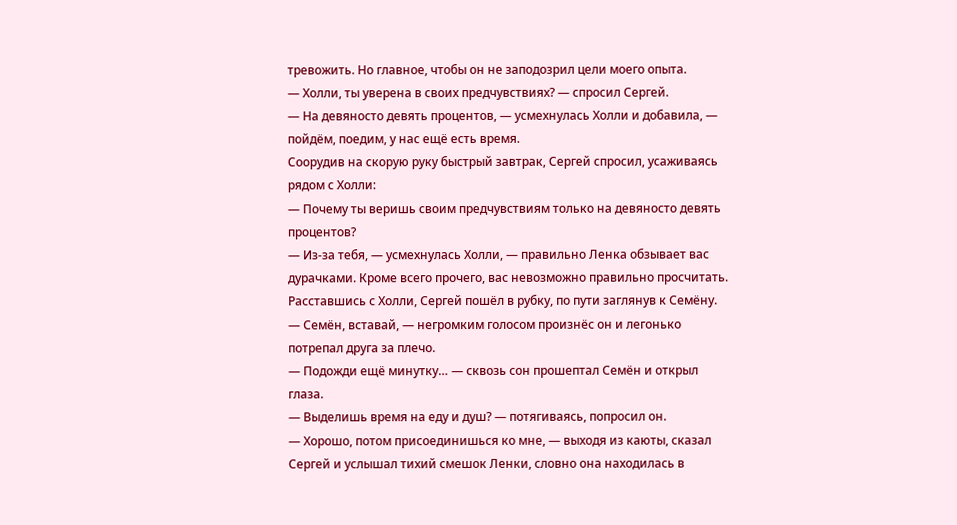тревожить. Но главное, чтобы он не заподозрил цели моего опыта.
— Холли, ты уверена в своих предчувствиях? — спросил Сергей.
— На девяносто девять процентов, — усмехнулась Холли и добавила, — пойдём, поедим, у нас ещё есть время.
Соорудив на скорую руку быстрый завтрак, Сергей спросил, усаживаясь рядом с Холли:
— Почему ты веришь своим предчувствиям только на девяносто девять процентов?
— Из-за тебя, — усмехнулась Холли, — правильно Ленка обзывает вас дурачками. Кроме всего прочего, вас невозможно правильно просчитать.
Расставшись с Холли, Сергей пошёл в рубку, по пути заглянув к Семёну.
— Семён, вставай, — негромким голосом произнёс он и легонько потрепал друга за плечо.
— Подожди ещё минутку… — сквозь сон прошептал Семён и открыл глаза.
— Выделишь время на еду и душ? — потягиваясь, попросил он.
— Хорошо, потом присоединишься ко мне, — выходя из каюты, сказал Сергей и услышал тихий смешок Ленки, словно она находилась в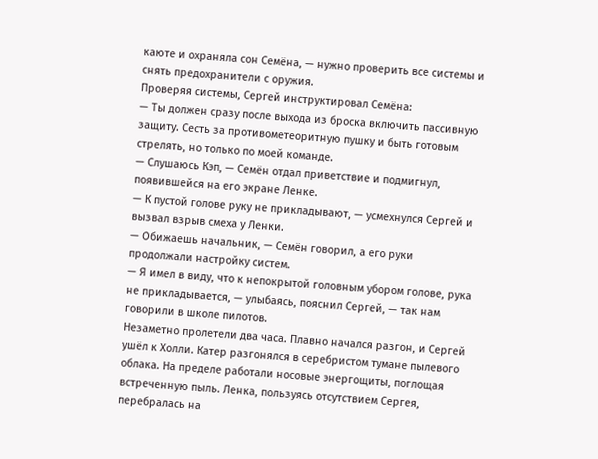каюте и охраняла сон Семёна, — нужно проверить все системы и снять предохранители с оружия.
Проверяя системы, Сергей инструктировал Семёна:
— Ты должен сразу после выхода из броска включить пассивную защиту. Сесть за противометеоритную пушку и быть готовым стрелять, но только по моей команде.
— Слушаюсь Кэп, — Семён отдал приветствие и подмигнул, появившейся на его экране Ленке.
— К пустой голове руку не прикладывают, — усмехнулся Сергей и вызвал взрыв смеха у Ленки.
— Обижаешь начальник, — Семён говорил, а его руки продолжали настройку систем.
— Я имел в виду, что к непокрытой головным убором голове, рука не прикладывается, — улыбаясь, пояснил Сергей, — так нам говорили в школе пилотов.
Незаметно пролетели два часа. Плавно начался разгон, и Сергей ушёл к Холли. Катер разгонялся в серебристом тумане пылевого облака. На пределе работали носовые энергощиты, поглощая встреченную пыль. Ленка, пользуясь отсутствием Сергея, перебралась на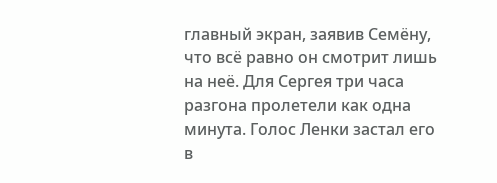главный экран, заявив Семёну, что всё равно он смотрит лишь на неё. Для Сергея три часа разгона пролетели как одна минута. Голос Ленки застал его в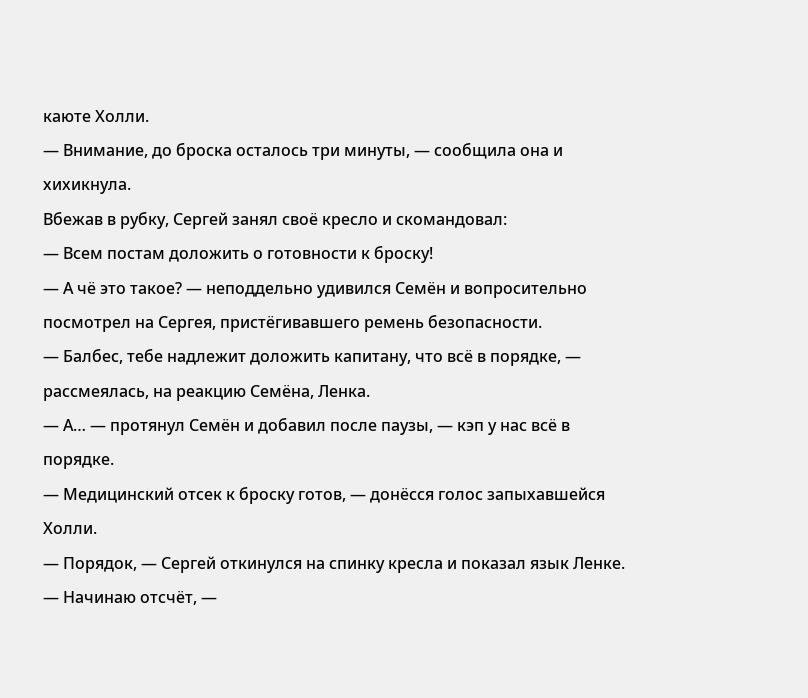каюте Холли.
— Внимание, до броска осталось три минуты, — сообщила она и хихикнула.
Вбежав в рубку, Сергей занял своё кресло и скомандовал:
— Всем постам доложить о готовности к броску!
— А чё это такое? — неподдельно удивился Семён и вопросительно посмотрел на Сергея, пристёгивавшего ремень безопасности.
— Балбес, тебе надлежит доложить капитану, что всё в порядке, — рассмеялась, на реакцию Семёна, Ленка.
— А… — протянул Семён и добавил после паузы, — кэп у нас всё в порядке.
— Медицинский отсек к броску готов, — донёсся голос запыхавшейся Холли.
— Порядок, — Сергей откинулся на спинку кресла и показал язык Ленке.
— Начинаю отсчёт, —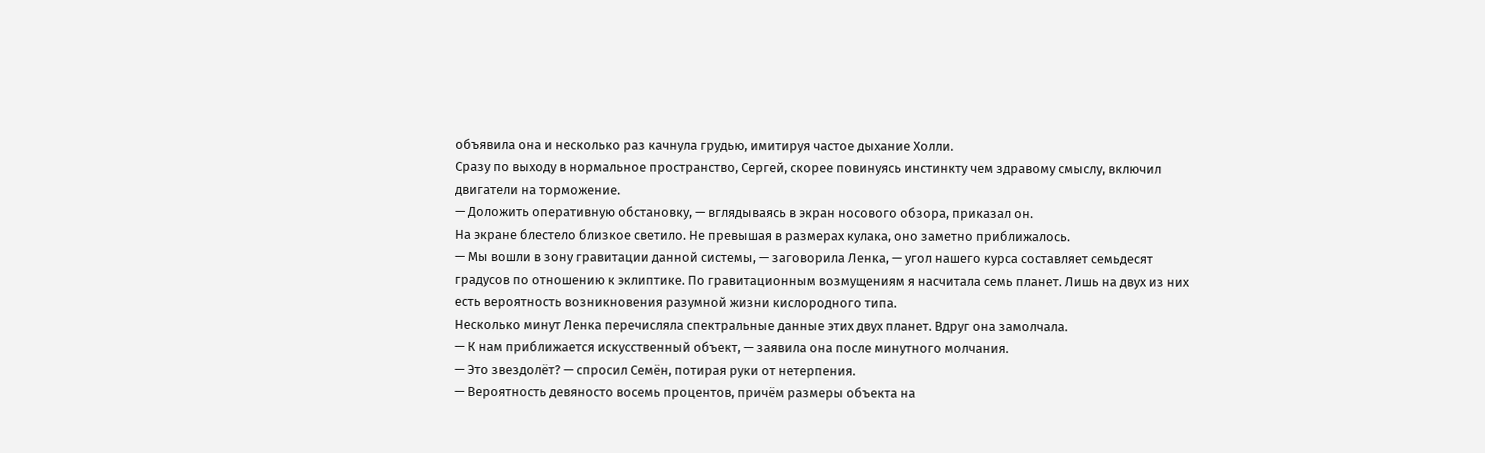объявила она и несколько раз качнула грудью, имитируя частое дыхание Холли.
Сразу по выходу в нормальное пространство, Сергей, скорее повинуясь инстинкту чем здравому смыслу, включил двигатели на торможение.
— Доложить оперативную обстановку, — вглядываясь в экран носового обзора, приказал он.
На экране блестело близкое светило. Не превышая в размерах кулака, оно заметно приближалось.
— Мы вошли в зону гравитации данной системы, — заговорила Ленка, — угол нашего курса составляет семьдесят градусов по отношению к эклиптике. По гравитационным возмущениям я насчитала семь планет. Лишь на двух из них есть вероятность возникновения разумной жизни кислородного типа.
Несколько минут Ленка перечисляла спектральные данные этих двух планет. Вдруг она замолчала.
— К нам приближается искусственный объект, — заявила она после минутного молчания.
— Это звездолёт? — спросил Семён, потирая руки от нетерпения.
— Вероятность девяносто восемь процентов, причём размеры объекта на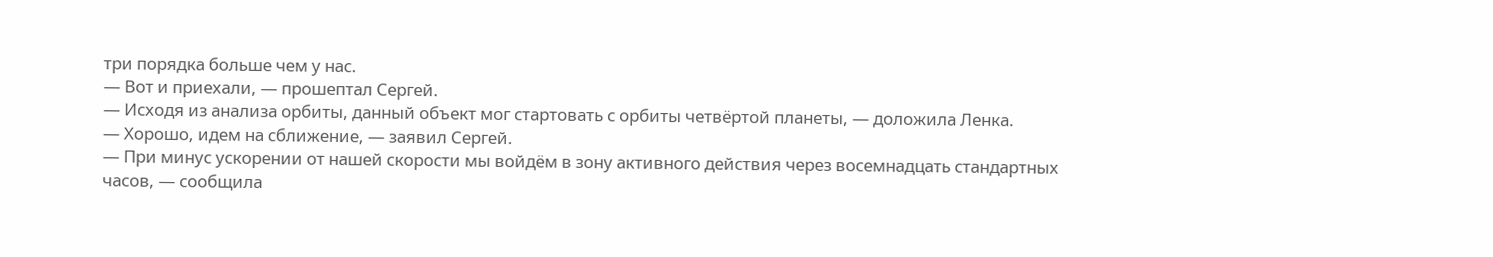три порядка больше чем у нас.
— Вот и приехали, — прошептал Сергей.
— Исходя из анализа орбиты, данный объект мог стартовать с орбиты четвёртой планеты, — доложила Ленка.
— Хорошо, идем на сближение, — заявил Сергей.
— При минус ускорении от нашей скорости мы войдём в зону активного действия через восемнадцать стандартных часов, — сообщила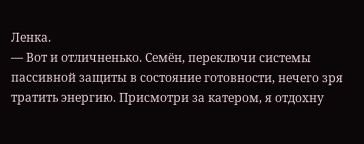Ленка.
— Вот и отличненько. Семён, переключи системы пассивной защиты в состояние готовности, нечего зря тратить энергию. Присмотри за катером, я отдохну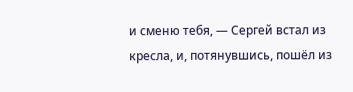и сменю тебя, — Сергей встал из кресла, и, потянувшись, пошёл из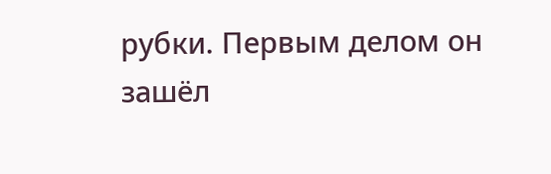рубки. Первым делом он зашёл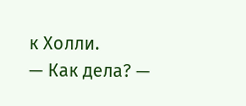к Холли.
— Как дела? —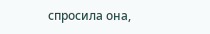спросила она,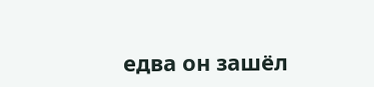едва он зашёл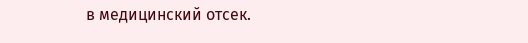в медицинский отсек.